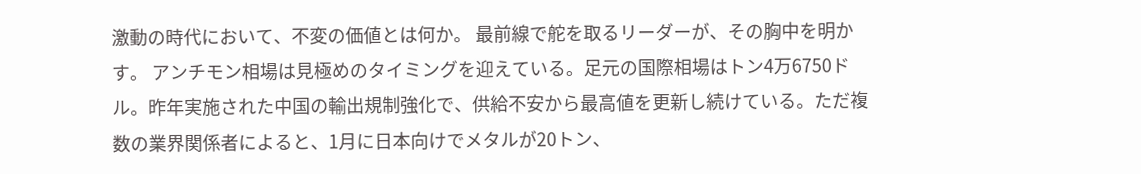激動の時代において、不変の価値とは何か。 最前線で舵を取るリーダーが、その胸中を明かす。 アンチモン相場は見極めのタイミングを迎えている。足元の国際相場はトン4万6750ドル。昨年実施された中国の輸出規制強化で、供給不安から最高値を更新し続けている。ただ複数の業界関係者によると、1月に日本向けでメタルが20トン、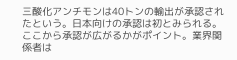三酸化アンチモンは40トンの輸出が承認されたという。日本向けの承認は初とみられる。ここから承認が広がるかがポイント。業界関係者は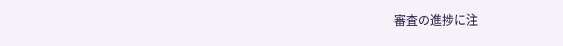審査の進捗に注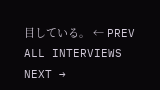目している。 ← PREV ALL INTERVIEWS NEXT →